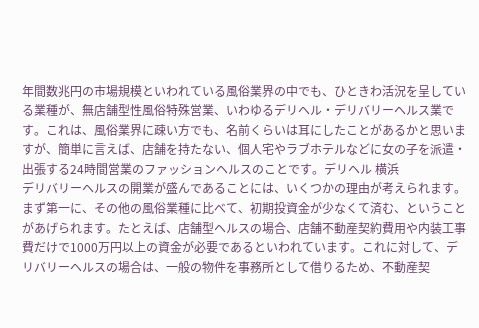年間数兆円の市場規模といわれている風俗業界の中でも、ひときわ活況を呈している業種が、無店舗型性風俗特殊営業、いわゆるデリヘル・デリバリーヘルス業です。これは、風俗業界に疎い方でも、名前くらいは耳にしたことがあるかと思いますが、簡単に言えば、店舗を持たない、個人宅やラブホテルなどに女の子を派遣・出張する24時間営業のファッションヘルスのことです。デリヘル 横浜
デリバリーヘルスの開業が盛んであることには、いくつかの理由が考えられます。まず第一に、その他の風俗業種に比べて、初期投資金が少なくて済む、ということがあげられます。たとえば、店舗型ヘルスの場合、店舗不動産契約費用や内装工事費だけで1000万円以上の資金が必要であるといわれています。これに対して、デリバリーヘルスの場合は、一般の物件を事務所として借りるため、不動産契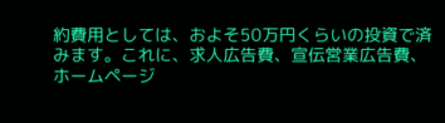約費用としては、およそ50万円くらいの投資で済みます。これに、求人広告費、宣伝営業広告費、ホームページ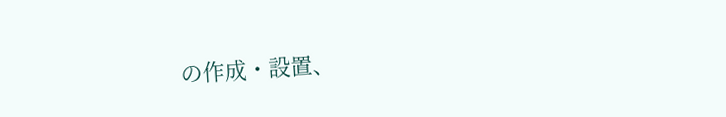の作成・設置、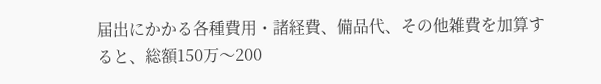届出にかかる各種費用・諸経費、備品代、その他雑費を加算すると、総額150万〜200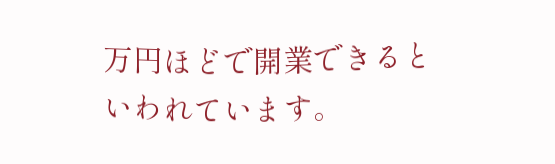万円ほどで開業できるといわれています。